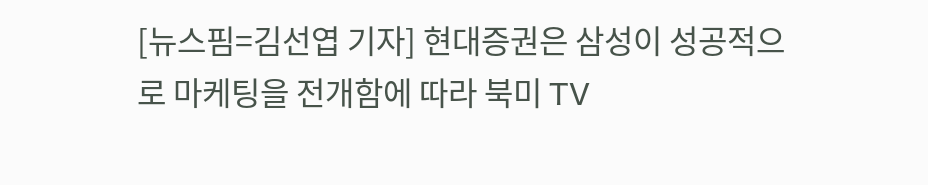[뉴스핌=김선엽 기자] 현대증권은 삼성이 성공적으로 마케팅을 전개함에 따라 북미 TV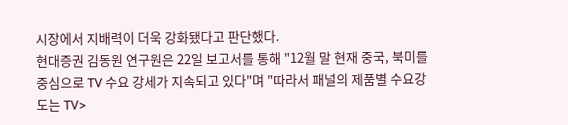시장에서 지배력이 더욱 강화됐다고 판단했다.
현대증권 김동원 연구원은 22일 보고서를 통해 "12월 말 현재 중국, 북미를 중심으로 TV 수요 강세가 지속되고 있다"며 "따라서 패널의 제품별 수요강도는 TV>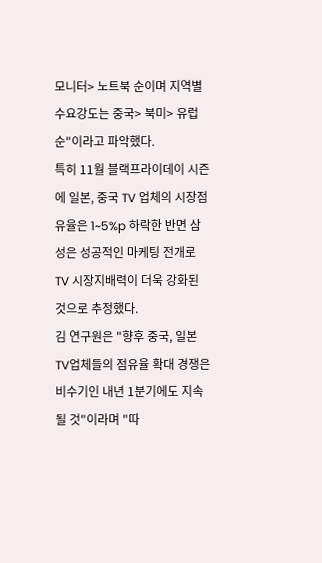모니터> 노트북 순이며 지역별 수요강도는 중국> 북미> 유럽 순"이라고 파악했다.
특히 11월 블랙프라이데이 시즌에 일본, 중국 TV 업체의 시장점유율은 1~5%p 하락한 반면 삼성은 성공적인 마케팅 전개로 TV 시장지배력이 더욱 강화된 것으로 추정했다.
김 연구원은 "향후 중국, 일본 TV업체들의 점유율 확대 경쟁은 비수기인 내년 1분기에도 지속될 것"이라며 "따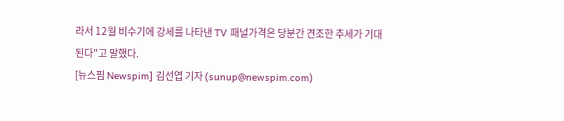라서 12월 비수기에 강세를 나타낸 TV 패널가격은 당분간 견조한 추세가 기대된다"고 말했다.
[뉴스핌 Newspim] 김선엽 기자 (sunup@newspim.com)